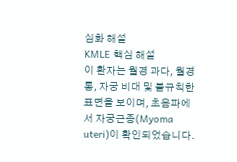심화 해설
KMLE 핵심 해설
이 환자는 월경 과다, 월경통, 자궁 비대 및 불규칙한 표면을 보이며, 초음파에서 자궁근종(Myoma uteri)이 확인되었습니다.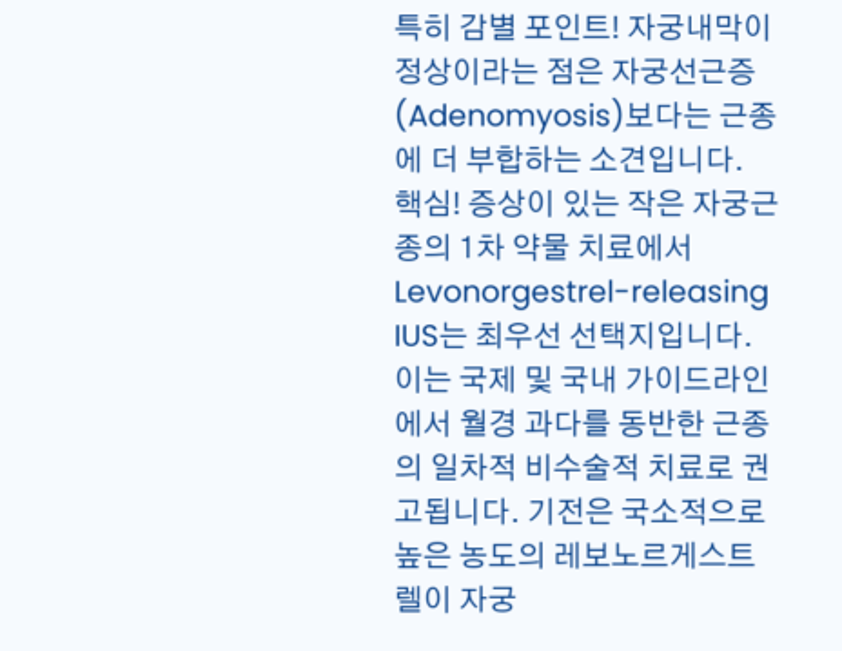특히 감별 포인트! 자궁내막이 정상이라는 점은 자궁선근증(Adenomyosis)보다는 근종에 더 부합하는 소견입니다.
핵심! 증상이 있는 작은 자궁근종의 1차 약물 치료에서 Levonorgestrel-releasing IUS는 최우선 선택지입니다. 이는 국제 및 국내 가이드라인에서 월경 과다를 동반한 근종의 일차적 비수술적 치료로 권고됩니다. 기전은 국소적으로 높은 농도의 레보노르게스트렐이 자궁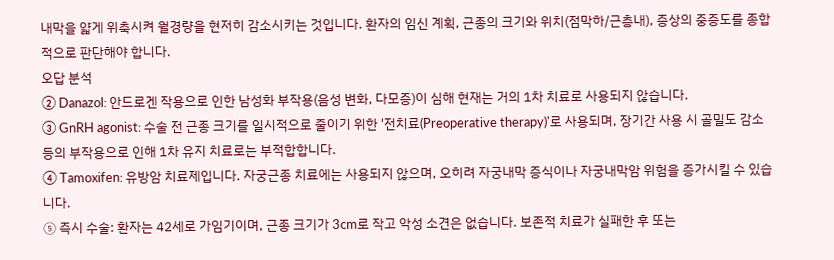내막을 얇게 위축시켜 월경량을 현저히 감소시키는 것입니다. 환자의 임신 계획, 근종의 크기와 위치(점막하/근층내), 증상의 중증도를 종합적으로 판단해야 합니다.
오답 분석
② Danazol: 안드로겐 작용으로 인한 남성화 부작용(음성 변화, 다모증)이 심해 현재는 거의 1차 치료로 사용되지 않습니다.
③ GnRH agonist: 수술 전 근종 크기를 일시적으로 줄이기 위한 '전치료(Preoperative therapy)'로 사용되며, 장기간 사용 시 골밀도 감소 등의 부작용으로 인해 1차 유지 치료로는 부적합합니다.
④ Tamoxifen: 유방암 치료제입니다. 자궁근종 치료에는 사용되지 않으며, 오히려 자궁내막 증식이나 자궁내막암 위험을 증가시킬 수 있습니다.
⑤ 즉시 수술: 환자는 42세로 가임기이며, 근종 크기가 3cm로 작고 악성 소견은 없습니다. 보존적 치료가 실패한 후 또는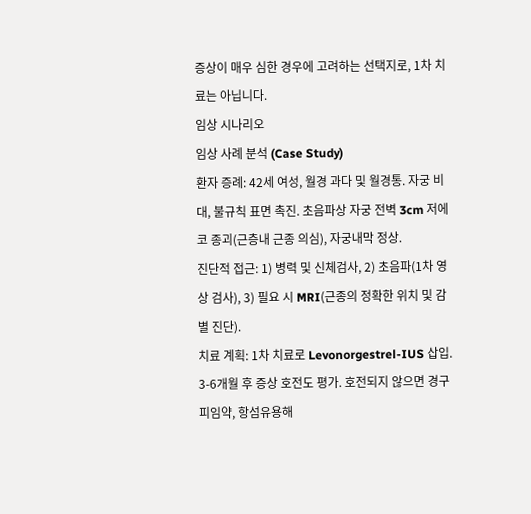증상이 매우 심한 경우에 고려하는 선택지로, 1차 치료는 아닙니다.
임상 시나리오
임상 사례 분석 (Case Study)
환자 증례: 42세 여성, 월경 과다 및 월경통. 자궁 비대, 불규칙 표면 촉진. 초음파상 자궁 전벽 3cm 저에코 종괴(근층내 근종 의심), 자궁내막 정상.
진단적 접근: 1) 병력 및 신체검사, 2) 초음파(1차 영상 검사), 3) 필요 시 MRI(근종의 정확한 위치 및 감별 진단).
치료 계획: 1차 치료로 Levonorgestrel-IUS 삽입. 3-6개월 후 증상 호전도 평가. 호전되지 않으면 경구 피임약, 항섬유용해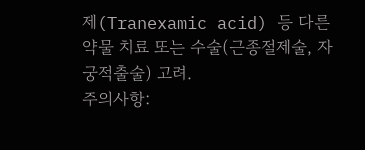제(Tranexamic acid) 등 다른 약물 치료 또는 수술(근종절제술, 자궁적출술) 고려.
주의사항: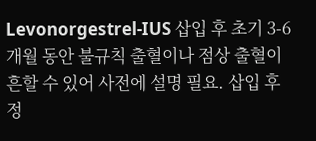Levonorgestrel-IUS 삽입 후 초기 3-6개월 동안 불규칙 출혈이나 점상 출혈이 흔할 수 있어 사전에 설명 필요. 삽입 후 정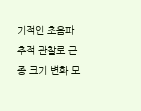기적인 초음파 추적 관찰로 근종 크기 변화 모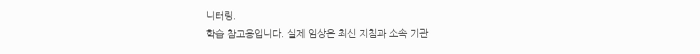니터링.
학습 참고용입니다. 실제 임상은 최신 지침과 소속 기관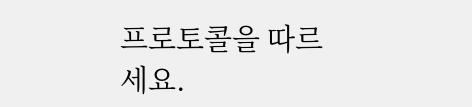프로토콜을 따르세요.